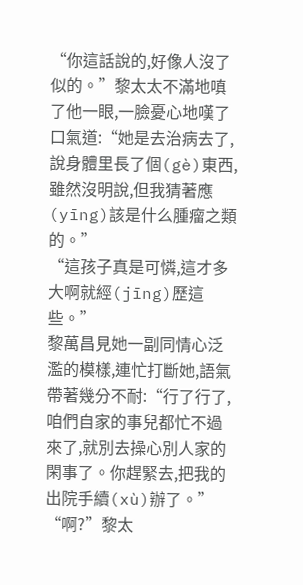“你這話說的,好像人沒了似的。”黎太太不滿地嗔了他一眼,一臉憂心地嘆了口氣道:“她是去治病去了,說身體里長了個(gè)東西,雖然沒明說,但我猜著應(yīng)該是什么腫瘤之類的。”
“這孩子真是可憐,這才多大啊就經(jīng)歷這些。”
黎萬昌見她一副同情心泛濫的模樣,連忙打斷她,語氣帶著幾分不耐:“行了行了,咱們自家的事兒都忙不過來了,就別去操心別人家的閑事了。你趕緊去,把我的出院手續(xù)辦了。”
“啊?”黎太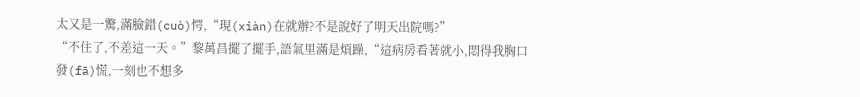太又是一驚,滿臉錯(cuò)愕,“現(xiàn)在就辦?不是說好了明天出院嗎?”
“不住了,不差這一天。”黎萬昌擺了擺手,語氣里滿是煩躁,“這病房看著就小,悶得我胸口發(fā)慌,一刻也不想多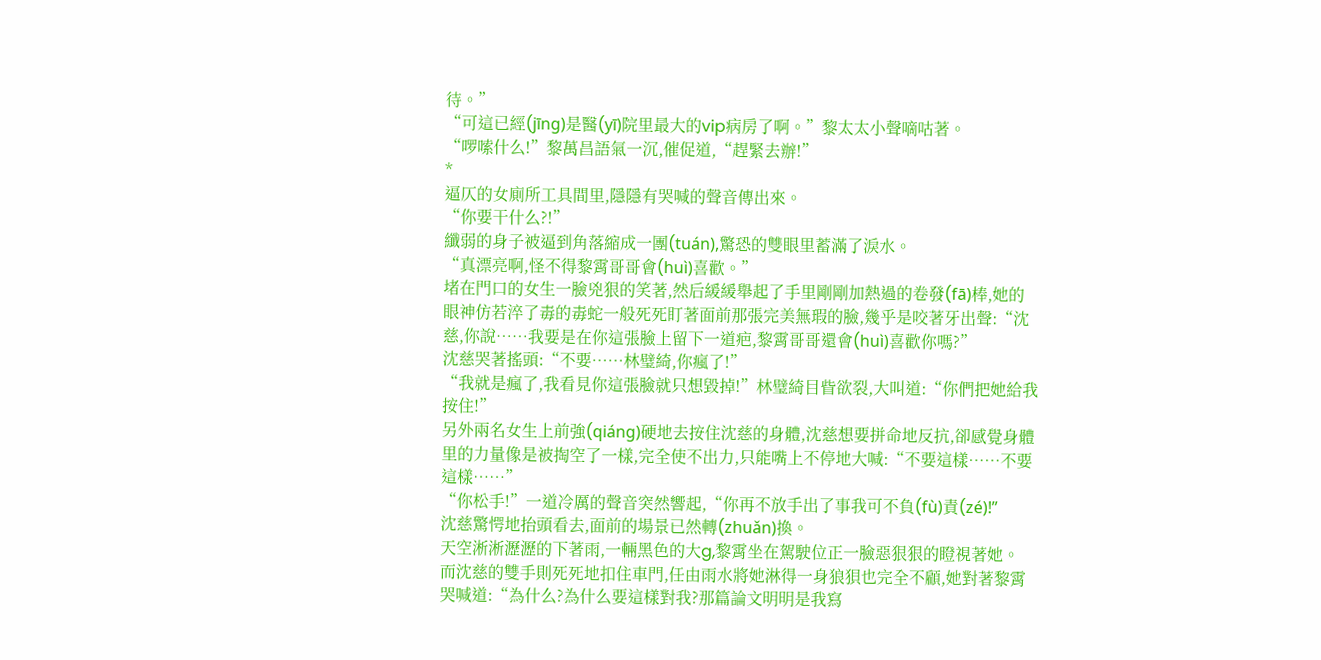待。”
“可這已經(jīng)是醫(yī)院里最大的vip病房了啊。”黎太太小聲嘀咕著。
“啰嗦什么!”黎萬昌語氣一沉,催促道,“趕緊去辦!”
*
逼仄的女廁所工具間里,隱隱有哭喊的聲音傳出來。
“你要干什么?!”
纖弱的身子被逼到角落縮成一團(tuán),驚恐的雙眼里蓄滿了淚水。
“真漂亮啊,怪不得黎霄哥哥會(huì)喜歡。”
堵在門口的女生一臉兇狠的笑著,然后緩緩舉起了手里剛剛加熱過的卷發(fā)棒,她的眼神仿若淬了毒的毒蛇一般死死盯著面前那張完美無瑕的臉,幾乎是咬著牙出聲:“沈慈,你說……我要是在你這張臉上留下一道疤,黎霄哥哥還會(huì)喜歡你嗎?”
沈慈哭著搖頭:“不要……林璧綺,你瘋了!”
“我就是瘋了,我看見你這張臉就只想毀掉!”林璧綺目眥欲裂,大叫道:“你們把她給我按住!”
另外兩名女生上前強(qiáng)硬地去按住沈慈的身體,沈慈想要拼命地反抗,卻感覺身體里的力量像是被掏空了一樣,完全使不出力,只能嘴上不停地大喊:“不要這樣……不要這樣……”
“你松手!”一道冷厲的聲音突然響起,“你再不放手出了事我可不負(fù)責(zé)!”
沈慈驚愕地抬頭看去,面前的場景已然轉(zhuǎn)換。
天空淅淅瀝瀝的下著雨,一輛黑色的大g,黎霄坐在駕駛位正一臉惡狠狠的瞪視著她。
而沈慈的雙手則死死地扣住車門,任由雨水將她淋得一身狼狽也完全不顧,她對著黎霄哭喊道:“為什么?為什么要這樣對我?那篇論文明明是我寫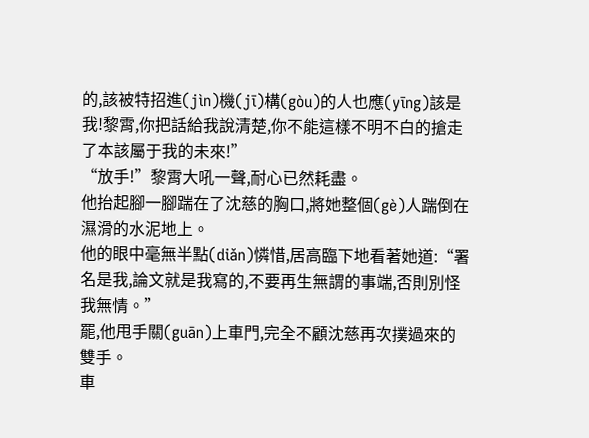的,該被特招進(jìn)機(jī)構(gòu)的人也應(yīng)該是我!黎霄,你把話給我說清楚,你不能這樣不明不白的搶走了本該屬于我的未來!”
“放手!”黎霄大吼一聲,耐心已然耗盡。
他抬起腳一腳踹在了沈慈的胸口,將她整個(gè)人踹倒在濕滑的水泥地上。
他的眼中毫無半點(diǎn)憐惜,居高臨下地看著她道:“署名是我,論文就是我寫的,不要再生無謂的事端,否則別怪我無情。”
罷,他甩手關(guān)上車門,完全不顧沈慈再次撲過來的雙手。
車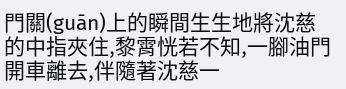門關(guān)上的瞬間生生地將沈慈的中指夾住,黎霄恍若不知,一腳油門開車離去,伴隨著沈慈一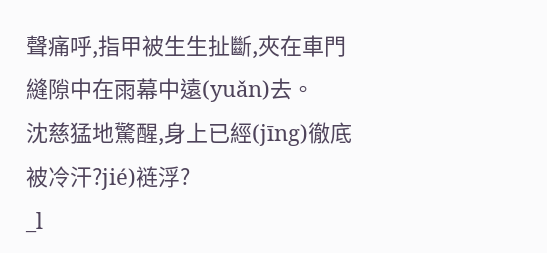聲痛呼,指甲被生生扯斷,夾在車門縫隙中在雨幕中遠(yuǎn)去。
沈慈猛地驚醒,身上已經(jīng)徹底被冷汗?jié)裢浮?
_l